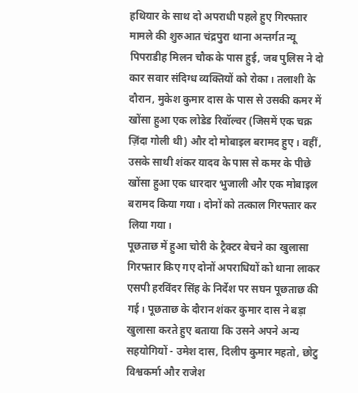हथियार के साथ दो अपराधी पहले हुए गिरफ्तार
मामले की शुरुआत चंद्रपुरा थाना अन्तर्गत न्यू पिपराडीह मिलन चौक के पास हुई, जब पुलिस ने दो कार सवार संदिग्ध व्यक्तियों को रोका। तलाशी के दौरान, मुकेश कुमार दास के पास से उसकी कमर में खोंसा हुआ एक लोडेड रिवॉल्वर (जिसमें एक चक्र ज़िंदा गोली थी) और दो मोबाइल बरामद हुए। वहीं, उसके साथी शंकर यादव के पास से कमर के पीछे खोंसा हुआ एक धारदार भुजाली और एक मोबाइल बरामद किया गया। दोनों को तत्काल गिरफ्तार कर लिया गया।
पूछताछ में हुआ चोरी के ट्रैक्टर बेचने का खुलासा
गिरफ्तार किए गए दोनों अपराधियों को थाना लाकर एसपी हरविंदर सिंह के निर्देश पर सघन पूछताछ की गई। पूछताछ के दौरान शंकर कुमार दास ने बड़ा खुलासा करते हुए बताया कि उसने अपने अन्य सहयोगियों - उमेश दास, दिलीप कुमार महतो, छोटु विश्वकर्मा और राजेश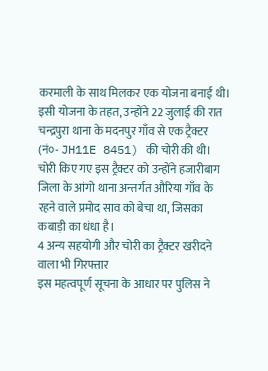करमाली के साथ मिलकर एक योजना बनाई थी।
इसी योजना के तहत, उन्होंने 22 जुलाई की रात चन्द्रपुरा थाना के मदनपुर गाँव से एक ट्रैक्टर (नं०- JH11E 8451) की चोरी की थी। चोरी किए गए इस ट्रैक्टर को उन्होंने हजारीबाग जिला के आंगो थाना अन्तर्गत औरिया गाँव के रहने वाले प्रमोद साव को बेचा था, जिसका कबाड़ी का धंधा है।
4 अन्य सहयोगी और चोरी का ट्रैक्टर खरीदने वाला भी गिरफ्तार
इस महत्वपूर्ण सूचना के आधार पर पुलिस ने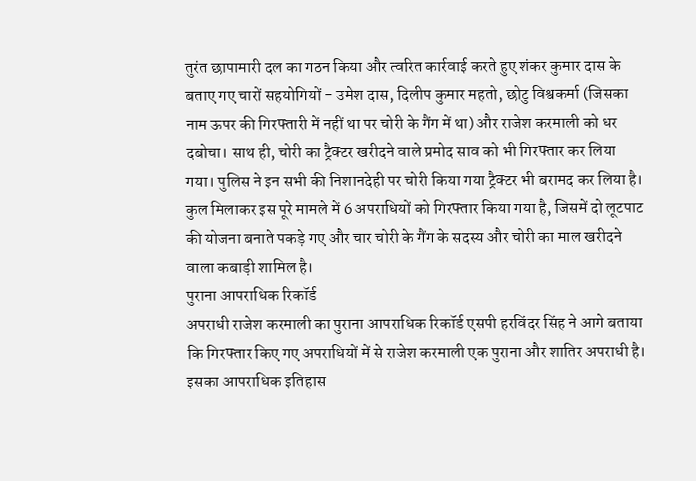तुरंत छापामारी दल का गठन किया और त्वरित कार्रवाई करते हुए शंकर कुमार दास के बताए गए चारों सहयोगियों - उमेश दास, दिलीप कुमार महतो, छोटु विश्वकर्मा (जिसका नाम ऊपर की गिरफ्तारी में नहीं था पर चोरी के गैंग में था) और राजेश करमाली को धर दबोचा। साथ ही, चोरी का ट्रैक्टर खरीदने वाले प्रमोद साव को भी गिरफ्तार कर लिया गया। पुलिस ने इन सभी की निशानदेही पर चोरी किया गया ट्रैक्टर भी बरामद कर लिया है।
कुल मिलाकर इस पूरे मामले में 6 अपराधियों को गिरफ्तार किया गया है, जिसमें दो लूटपाट की योजना बनाते पकड़े गए और चार चोरी के गैंग के सदस्य और चोरी का माल खरीदने वाला कबाड़ी शामिल है।
पुराना आपराधिक रिकॉर्ड
अपराधी राजेश करमाली का पुराना आपराधिक रिकॉर्ड एसपी हरविंदर सिंह ने आगे बताया कि गिरफ्तार किए गए अपराधियों में से राजेश करमाली एक पुराना और शातिर अपराधी है। इसका आपराधिक इतिहास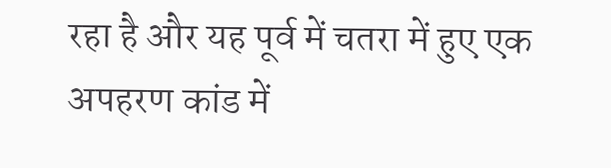रहा है और यह पूर्व में चतरा में हुए एक अपहरण कांड में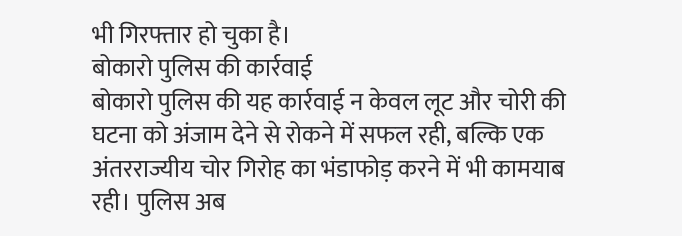भी गिरफ्तार हो चुका है।
बोकारो पुलिस की कार्रवाई
बोकारो पुलिस की यह कार्रवाई न केवल लूट और चोरी की घटना को अंजाम देने से रोकने में सफल रही, बल्कि एक अंतरराज्यीय चोर गिरोह का भंडाफोड़ करने में भी कामयाब रही। पुलिस अब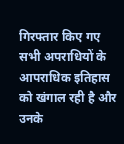गिरफ्तार किए गए सभी अपराधियों के आपराधिक इतिहास को खंगाल रही है और उनके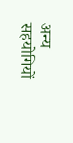अन्य सहयोगियों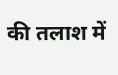की तलाश में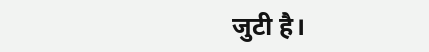जुटी है।